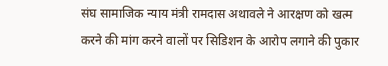संघ सामाजिक न्याय मंत्री रामदास अथावले ने आरक्षण को खत्म करने की मांग करने वालों पर सिडिशन के आरोप लगाने की पुकार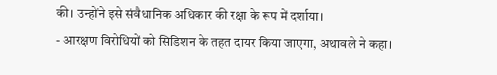की। उन्होंने इसे संवैधानिक अधिकार की रक्षा के रूप में दर्शाया।
- आरक्षण विरोधियों को सिडिशन के तहत दायर किया जाएगा, अथावले ने कहा।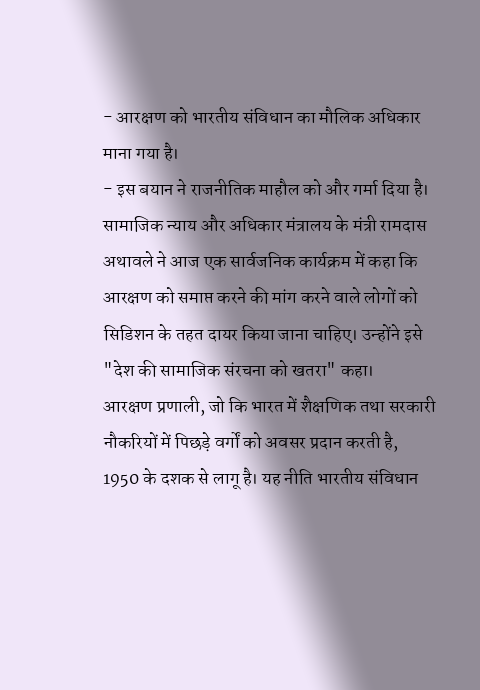- आरक्षण को भारतीय संविधान का मौलिक अधिकार माना गया है।
- इस बयान ने राजनीतिक माहौल को और गर्मा दिया है।
सामाजिक न्याय और अधिकार मंत्रालय के मंत्री रामदास अथावले ने आज एक सार्वजनिक कार्यक्रम में कहा कि आरक्षण को समाप्त करने की मांग करने वाले लोगों को सिडिशन के तहत दायर किया जाना चाहिए। उन्होंने इसे "देश की सामाजिक संरचना को खतरा" कहा।
आरक्षण प्रणाली, जो कि भारत में शैक्षणिक तथा सरकारी नौकरियों में पिछड़े वर्गों को अवसर प्रदान करती है, 1950 के दशक से लागू है। यह नीति भारतीय संविधान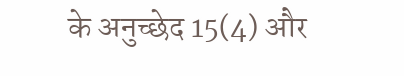के अनुच्छेद 15(4) और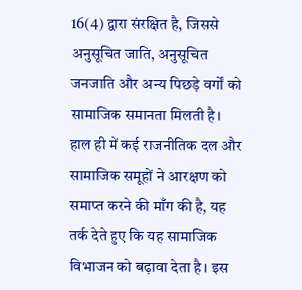16(4) द्वारा संरक्षित है, जिससे अनुसूचित जाति, अनुसूचित जनजाति और अन्य पिछड़े वर्गों को सामाजिक समानता मिलती है।
हाल ही में कई राजनीतिक दल और सामाजिक समूहों ने आरक्षण को समाप्त करने की माँग की है, यह तर्क देते हुए कि यह सामाजिक विभाजन को बढ़ावा देता है। इस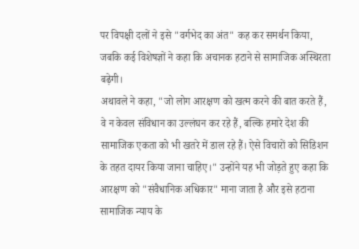पर विपक्षी दलों ने इसे "वर्गभेद का अंत" कह कर समर्थन किया, जबकि कई विशेषज्ञों ने कहा कि अचानक हटाने से सामाजिक अस्थिरता बढ़ेगी।
अथावले ने कहा, "जो लोग आरक्षण को खत्म करने की बात करते हैं, वे न केवल संविधान का उल्लंघन कर रहे हैं, बल्कि हमारे देश की सामाजिक एकता को भी खतरे में डाल रहे हैं। ऐसे विचारों को सिडिशन के तहत दायर किया जाना चाहिए।" उन्होंने यह भी जोड़ते हुए कहा कि आरक्षण को "संवैधानिक अधिकार" माना जाता है और इसे हटाना सामाजिक न्याय के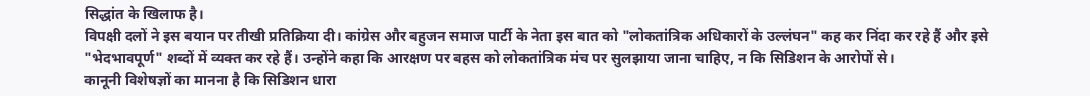सिद्धांत के खिलाफ है।
विपक्षी दलों ने इस बयान पर तीखी प्रतिक्रिया दी। कांग्रेस और बहुजन समाज पार्टी के नेता इस बात को "लोकतांत्रिक अधिकारों के उल्लंघन" कह कर निंदा कर रहे हैं और इसे "भेदभावपूर्ण" शब्दों में व्यक्त कर रहे हैं। उन्होंने कहा कि आरक्षण पर बहस को लोकतांत्रिक मंच पर सुलझाया जाना चाहिए, न कि सिडिशन के आरोपों से।
कानूनी विशेषज्ञों का मानना है कि सिडिशन धारा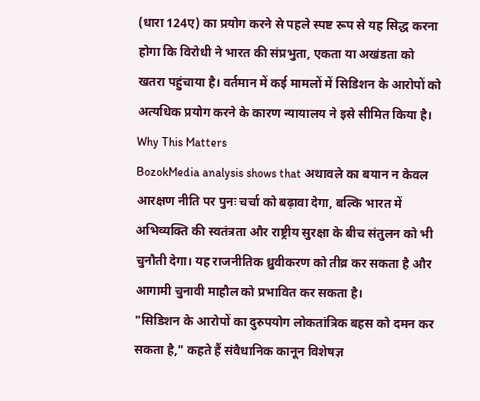(धारा 124ए) का प्रयोग करने से पहले स्पष्ट रूप से यह सिद्ध करना होगा कि विरोधी ने भारत की संप्रभुता, एकता या अखंडता को खतरा पहुंचाया है। वर्तमान में कई मामलों में सिडिशन के आरोपों को अत्यधिक प्रयोग करने के कारण न्यायालय ने इसे सीमित किया है।
Why This Matters
BozokMedia analysis shows that अथावले का बयान न केवल आरक्षण नीति पर पुनः चर्चा को बढ़ावा देगा, बल्कि भारत में अभिव्यक्ति की स्वतंत्रता और राष्ट्रीय सुरक्षा के बीच संतुलन को भी चुनौती देगा। यह राजनीतिक ध्रुवीकरण को तीव्र कर सकता है और आगामी चुनावी माहौल को प्रभावित कर सकता है।
"सिडिशन के आरोपों का दुरुपयोग लोकतांत्रिक बहस को दमन कर सकता है," कहते हैं संवैधानिक कानून विशेषज्ञ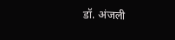डॉ. अंजली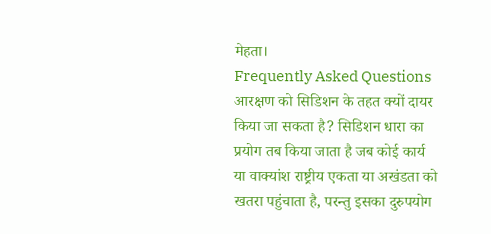मेहता।
Frequently Asked Questions
आरक्षण को सिडिशन के तहत क्यों दायर किया जा सकता है? सिडिशन धारा का प्रयोग तब किया जाता है जब कोई कार्य या वाक्यांश राष्ट्रीय एकता या अखंडता को खतरा पहुंचाता है, परन्तु इसका दुरुपयोग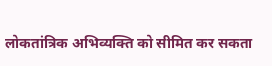लोकतांत्रिक अभिव्यक्ति को सीमित कर सकता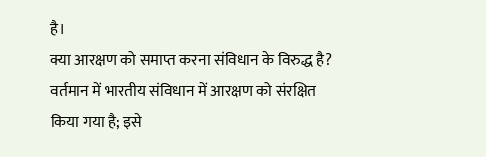है।
क्या आरक्षण को समाप्त करना संविधान के विरुद्ध है? वर्तमान में भारतीय संविधान में आरक्षण को संरक्षित किया गया है; इसे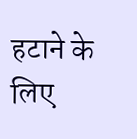हटाने के लिए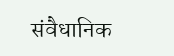संवैधानिक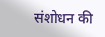संशोधन की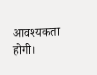आवश्यकता होगी।